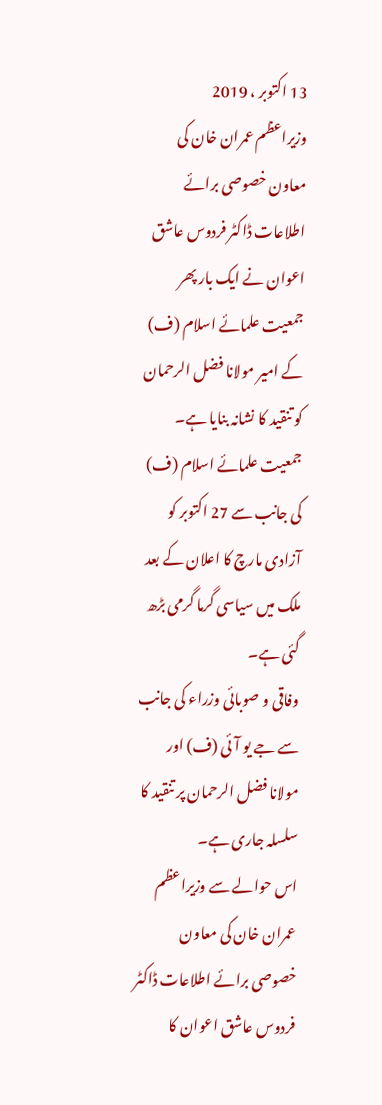13 اکتوبر ، 2019
وزیراعظم عمران خان کی معاون خصوصی برائے اطلاعات ڈاکٹر فردوس عاشق اعوان نے ایک بار پھر جمعیت علمائے اسلام (ف) کے امیر مولانا فضل الرحمان کو تنقید کا نشانہ بنایا ہے۔
جمعیت علمائے اسلام (ف) کی جانب سے 27 اکتوبر کو آزادی مارچ کا اعلان کے بعد ملک میں سیاسی گرما گرمی بڑھ گئی ہے۔
وفاقی و صوبائی وزراء کی جانب سے جے یو آئی (ف) اور مولانا فضل الرحمان پر تنقید کا سلسلہ جاری ہے۔
اس حوالے سے وزیراعظم عمران خان کی معاون خصوصی برائے اطلاعات ڈاکٹر فردوس عاشق اعوان کا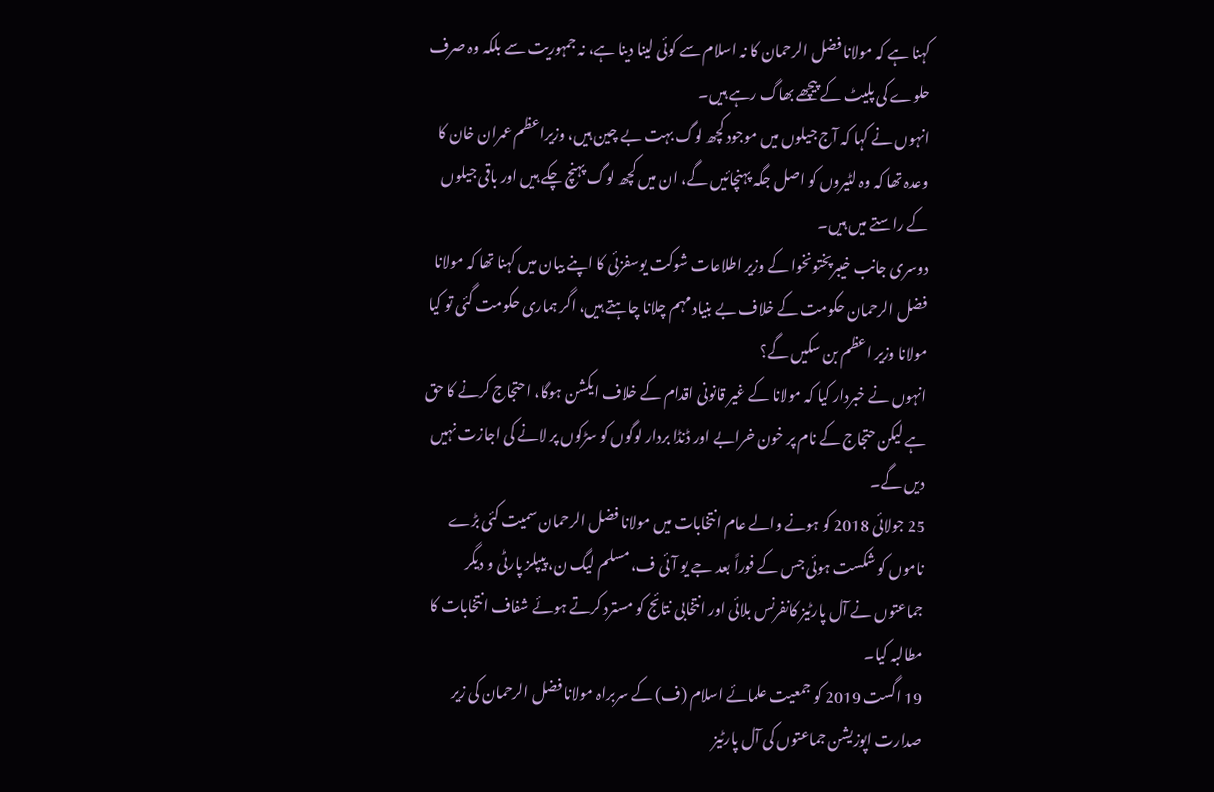کہنا ہے کہ مولانا فضل الرحمان کا نہ اسلام سے کوئی لینا دینا ہے، نہ جمہوریت سے بلکہ وہ صرف حلوے کی پلیٹ کے پیچھے بھاگ رہے ہیں۔
انہوں نے کہا کہ آج جیلوں میں موجود کچھ لوگ بہت بے چین ہیں، وزیراعظم عمران خان کا وعدہ تھا کہ وہ لٹیروں کو اصل جگہ پہنچائیں گے، ان میں کچھ لوگ پہنچ چکے ہیں اور باقی جیلوں کے راستے میں ہیں۔
دوسری جانب خیبرپختونخوا کے وزیر اطلاعات شوکت یوسفزئی کا اپنے بیان میں کہنا تھا کہ مولانا فضل الرحمان حکومت کے خلاف بے بنیاد مہم چلانا چاہتے ہیں، اگر ہماری حکومت گئی تو کیا مولانا وزیر اعظم بن سکیں گے؟
انہوں نے خبردار کیا کہ مولانا کے غیر قانونی اقدام کے خلاف ایکشن ہوگا، احتجاج کرنے کا حق ہے لیکن حتجاج کے نام پر خون خرابے اور ڈنڈا بردار لوگوں کو سڑکوں پر لانے کی اجازت نہیں دیں گے۔
25 جولائی 2018 کو ہونے والے عام انتخابات میں مولانا فضل الرحمان سمیت کئی بڑے ناموں کو شکست ہوئی جس کے فوراً بعد جے یو آئی ف، مسلم لیگ ن، پیپلز پارٹی و دیگر جماعتوں نے آل پارٹیز کانفرنس بلائی اور انتخابی نتائج کو مسترد کرتے ہوئے شفاف انتخابات کا مطالبہ کیا۔
19 اگست 2019 کو جمعیت علمائے اسلام (ف) کے سربراہ مولانا فضل الرحمان کی زیر صدارت اپوزیشن جماعتوں کی آل پارٹیز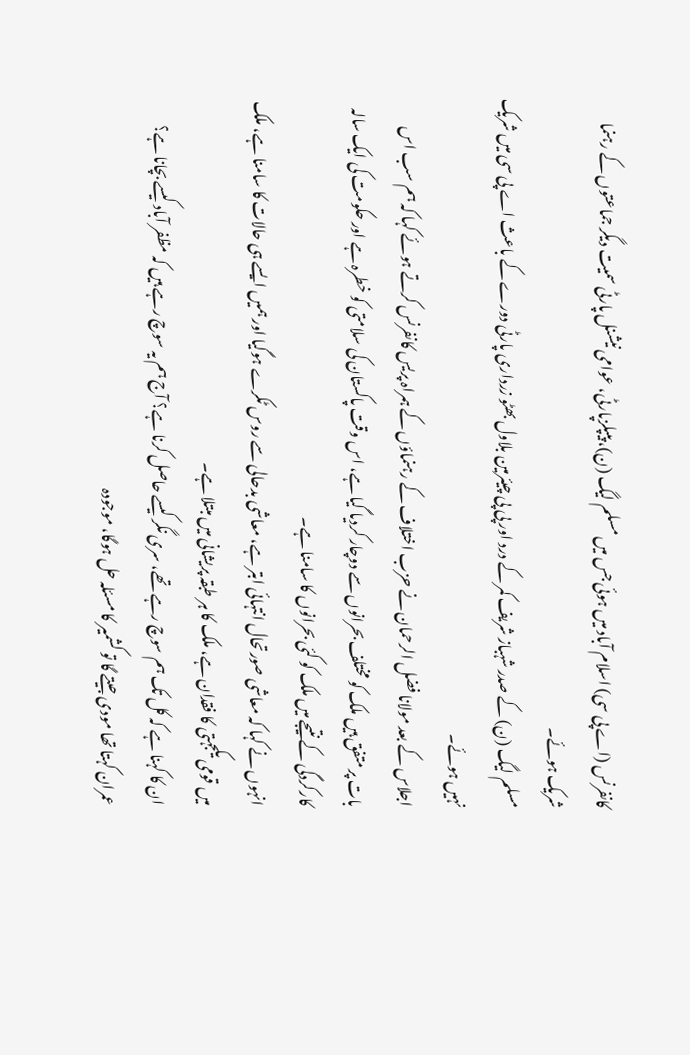کانفرنس (اے پی سی) اسلام آباد میں ہوئی جس میں مسلم لیگ (ن)، پیپلزپارٹی، عوامی نیشنل پارٹی سمیت دیگر جماعتوں کے رہنما شریک ہوئے۔
مسلم لیگ (ن) کے صدر شہباز شریف کمر کے درد اور پی پی چیئرمین بلاول بھٹو زرداری پارٹی دورے کے باعث اے پی سی میں شریک نہیں ہوئے۔
اجلاس کے بعد مولانا فضل الرحمان نے حزب اختلاف کے رہنماؤں کے ہمراہ پریس کانفرنس کرتے ہوئے کہا کہ ہم سب اس بات پر متفق ہیں ملک کو مختلف بحرانوں سے دوچار کردیا گیا ہے، اس وقت پاکستان کی سلامتی کو خطرہ ہے اور حکومت کی ایک سالہ کارکردگی کے نتیجے میں ملک کو کئی بحرانوں کا سامنا ہے۔
انہوں نے کہا کہ معاشی صورتحال انتہائی ابتر ہے، معاشی بدحالی سے روس ٹکرے ہوگیا اور ہمیں ایسے ہی حالات کا سامنا ہے، ملک میں قومی یکجہتی کا فقدان ہے، ملک کا ہر طبقہ پریشانی میں مبتلا ہے۔
ان کا کہنا ہے کہ کل تک ہم سوچ رہے تھے، سری نگر کیسے حاصل کرنا ہے؟ آج ہم یہ سوچ رہے ہیں کہ مظفر آباد کیسے بچانا ہے؟ عمران کہتا تھا مودی جیتے گا تو کشمیر کا مسئلہ حل ہوگا، موجودہ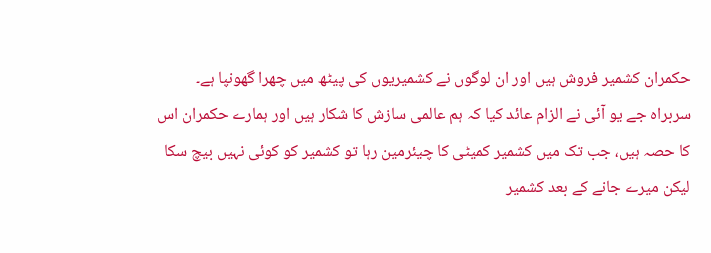حکمران کشمیر فروش ہیں اور ان لوگوں نے کشمیریوں کی پیٹھ میں چھرا گھونپا ہے۔
سربراہ جے یو آئی نے الزام عائد کیا کہ ہم عالمی سازش کا شکار ہیں اور ہمارے حکمران اس کا حصہ ہیں، جب تک میں کشمیر کمیٹی کا چیئرمین رہا تو کشمیر کو کوئی نہیں بیچ سکا لیکن میرے جانے کے بعد کشمیر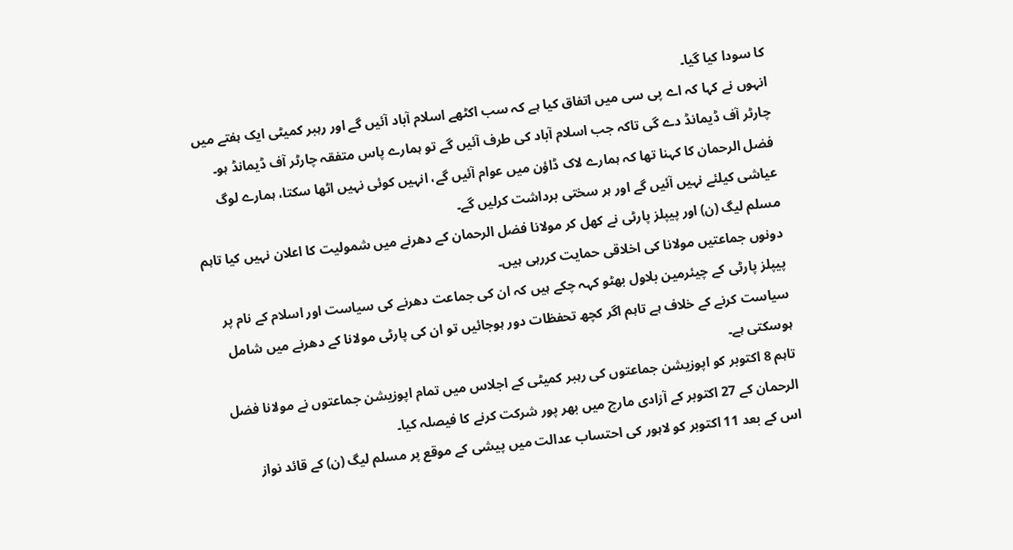کا سودا کیا گیا۔
انہوں نے کہا کہ اے پی سی میں اتفاق کیا ہے کہ سب اکٹھے اسلام آباد آئیں گے اور رہبر کمیٹی ایک ہفتے میں چارٹر آف ڈیمانڈ دے گی تاکہ جب اسلام آباد کی طرف آئیں گے تو ہمارے پاس متفقہ چارٹر آف ڈیمانڈ ہو۔
فضل الرحمان کا کہنا تھا کہ ہمارے لاک ڈاؤن میں عوام آئیں گے، انہیں کوئی نہیں اٹھا سکتا، ہمارے لوگ عیاشی کیلئے نہیں آئیں گے اور ہر سختی برداشت کرلیں گے۔
مسلم لیگ (ن) اور پیپلز پارٹی نے کھل کر مولانا فضل الرحمان کے دھرنے میں شمولیت کا اعلان نہیں کیا تاہم دونوں جماعتیں مولانا کی اخلاقی حمایت کررہی ہیں۔
پیپلز پارٹی کے چیئرمین بلاول بھٹو کہہ چکے ہیں کہ ان کی جماعت دھرنے کی سیاست اور اسلام کے نام پر سیاست کرنے کے خلاف ہے تاہم اگر کچھ تحفظات دور ہوجائیں تو ان کی پارٹی مولانا کے دھرنے میں شامل ہوسکتی ہے۔
تاہم 8 اکتوبر کو اپوزیشن جماعتوں کی رہبر کمیٹی کے اجلاس میں تمام اپوزیشن جماعتوں نے مولانا فضل الرحمان کے 27 اکتوبر کے آزادی مارچ میں بھر پور شرکت کرنے کا فیصلہ کیا۔
اس کے بعد 11 اکتوبر کو لاہور کی احتساب عدالت میں پیشی کے موقع پر مسلم لیگ (ن) کے قائد نواز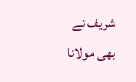شریف نے بھی مولانا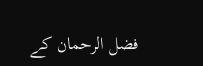فضل الرحمان کے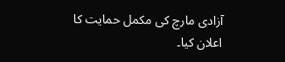آزادی مارچ کی مکمل حمایت کا اعلان کیا۔